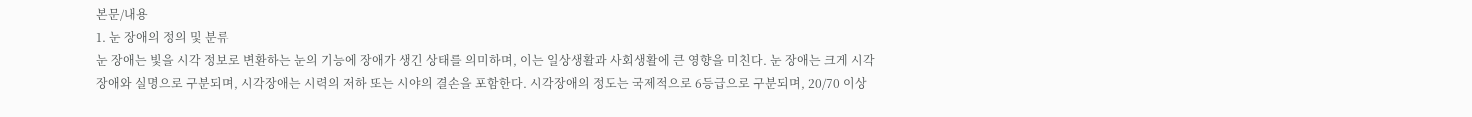본문/내용
1. 눈 장애의 정의 및 분류
눈 장애는 빛을 시각 정보로 변환하는 눈의 기능에 장애가 생긴 상태를 의미하며, 이는 일상생활과 사회생활에 큰 영향을 미친다. 눈 장애는 크게 시각장애와 실명으로 구분되며, 시각장애는 시력의 저하 또는 시야의 결손을 포함한다. 시각장애의 정도는 국제적으로 6등급으로 구분되며, 20/70 이상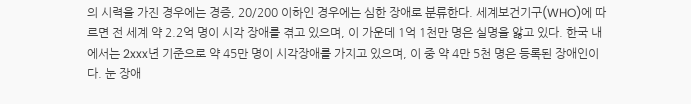의 시력을 가진 경우에는 경증, 20/200 이하인 경우에는 심한 장애로 분류한다. 세계보건기구(WHO)에 따르면 전 세계 약 2.2억 명이 시각 장애를 겪고 있으며, 이 가운데 1억 1천만 명은 실명을 앓고 있다. 한국 내에서는 2xxx년 기준으로 약 45만 명이 시각장애를 가지고 있으며, 이 중 약 4만 5천 명은 등록된 장애인이다. 눈 장애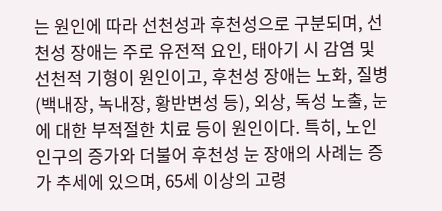는 원인에 따라 선천성과 후천성으로 구분되며, 선천성 장애는 주로 유전적 요인, 태아기 시 감염 및 선천적 기형이 원인이고, 후천성 장애는 노화, 질병(백내장, 녹내장, 황반변성 등), 외상, 독성 노출, 눈에 대한 부적절한 치료 등이 원인이다. 특히, 노인 인구의 증가와 더불어 후천성 눈 장애의 사례는 증가 추세에 있으며, 65세 이상의 고령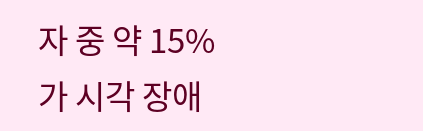자 중 약 15%가 시각 장애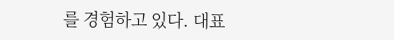를 경험하고 있다. 대표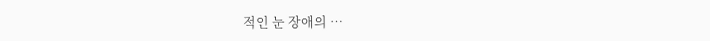적인 눈 장애의 …